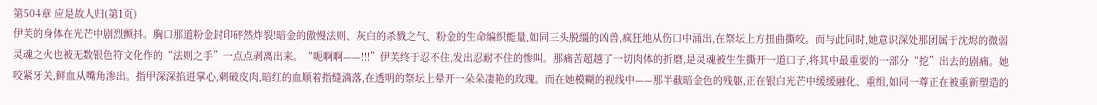第504章 应是故人归(第1页)
伊芙的身体在光芒中剧烈颤抖。胸口那道粉金封印砰然炸裂!暗金的傲慢法则、灰白的杀戮之气、粉金的生命编织能量,如同三头脱缰的凶兽,疯狂地从伤口中涌出,在祭坛上方扭曲撕咬。而与此同时,她意识深处那团属于沈烬的微弱灵魂之火也被无数银色符文化作的“法则之手”一点点剥离出来。“呃啊啊——!!!”伊芙终于忍不住,发出忍耐不住的惨叫。那痛苦超越了一切肉体的折磨,是灵魂被生生撕开一道口子,将其中最重要的一部分“挖”出去的剧痛。她咬紧牙关,鲜血从嘴角渗出。指甲深深掐进掌心,刺破皮肉,暗红的血顺着指缝滴落,在透明的祭坛上晕开一朵朵凄艳的玫瑰。而在她模糊的视线中——那半截暗金色的残躯,正在银白光芒中缓缓融化、重组,如同一尊正在被重新塑造的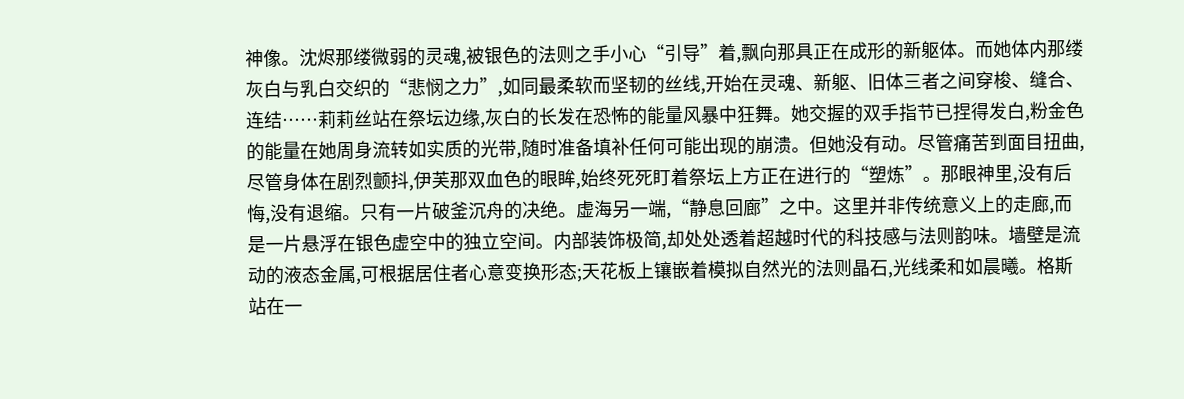神像。沈烬那缕微弱的灵魂,被银色的法则之手小心“引导”着,飘向那具正在成形的新躯体。而她体内那缕灰白与乳白交织的“悲悯之力”,如同最柔软而坚韧的丝线,开始在灵魂、新躯、旧体三者之间穿梭、缝合、连结……莉莉丝站在祭坛边缘,灰白的长发在恐怖的能量风暴中狂舞。她交握的双手指节已捏得发白,粉金色的能量在她周身流转如实质的光带,随时准备填补任何可能出现的崩溃。但她没有动。尽管痛苦到面目扭曲,尽管身体在剧烈颤抖,伊芙那双血色的眼眸,始终死死盯着祭坛上方正在进行的“塑炼”。那眼神里,没有后悔,没有退缩。只有一片破釜沉舟的决绝。虚海另一端,“静息回廊”之中。这里并非传统意义上的走廊,而是一片悬浮在银色虚空中的独立空间。内部装饰极简,却处处透着超越时代的科技感与法则韵味。墙壁是流动的液态金属,可根据居住者心意变换形态;天花板上镶嵌着模拟自然光的法则晶石,光线柔和如晨曦。格斯站在一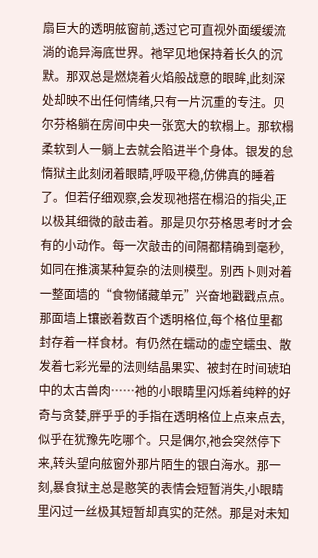扇巨大的透明舷窗前,透过它可直视外面缓缓流淌的诡异海底世界。祂罕见地保持着长久的沉默。那双总是燃烧着火焰般战意的眼眸,此刻深处却映不出任何情绪,只有一片沉重的专注。贝尔芬格躺在房间中央一张宽大的软榻上。那软榻柔软到人一躺上去就会陷进半个身体。银发的怠惰狱主此刻闭着眼睛,呼吸平稳,仿佛真的睡着了。但若仔细观察,会发现祂搭在榻沿的指尖,正以极其细微的敲击着。那是贝尔芬格思考时才会有的小动作。每一次敲击的间隔都精确到毫秒,如同在推演某种复杂的法则模型。别西卜则对着一整面墙的“食物储藏单元”兴奋地戳戳点点。那面墙上镶嵌着数百个透明格位,每个格位里都封存着一样食材。有仍然在蠕动的虚空蠕虫、散发着七彩光晕的法则结晶果实、被封在时间琥珀中的太古兽肉……祂的小眼睛里闪烁着纯粹的好奇与贪婪,胖乎乎的手指在透明格位上点来点去,似乎在犹豫先吃哪个。只是偶尔,祂会突然停下来,转头望向舷窗外那片陌生的银白海水。那一刻,暴食狱主总是憨笑的表情会短暂消失,小眼睛里闪过一丝极其短暂却真实的茫然。那是对未知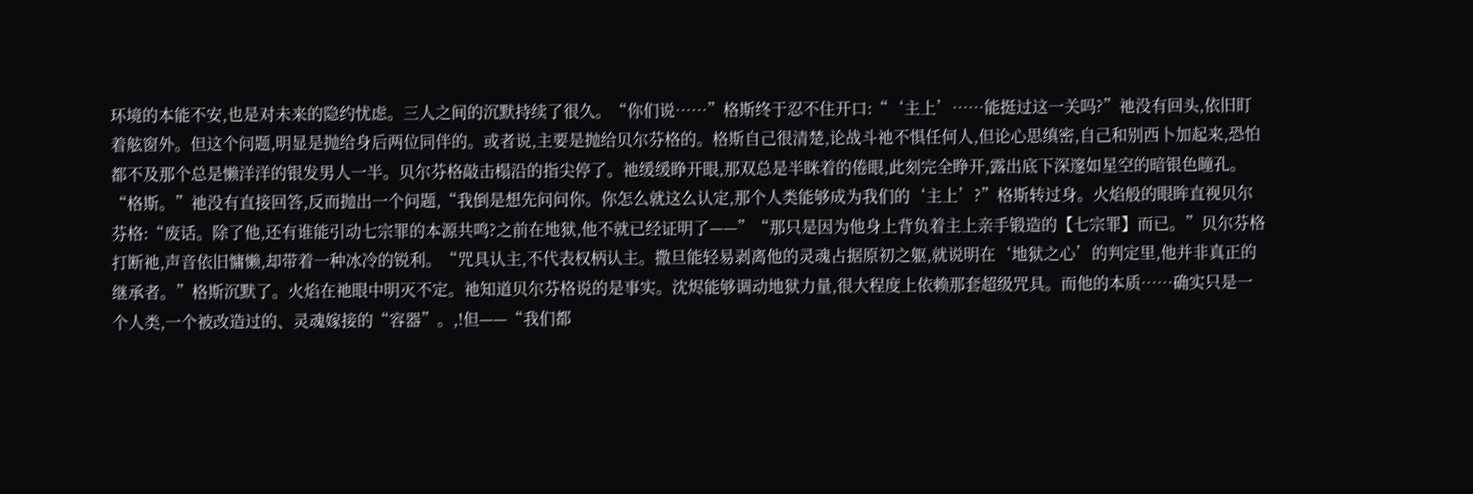环境的本能不安,也是对未来的隐约忧虑。三人之间的沉默持续了很久。“你们说……”格斯终于忍不住开口:“‘主上’……能挺过这一关吗?”祂没有回头,依旧盯着舷窗外。但这个问题,明显是抛给身后两位同伴的。或者说,主要是抛给贝尔芬格的。格斯自己很清楚,论战斗祂不惧任何人,但论心思缜密,自己和别西卜加起来,恐怕都不及那个总是懒洋洋的银发男人一半。贝尔芬格敲击榻沿的指尖停了。祂缓缓睁开眼,那双总是半眯着的倦眼,此刻完全睁开,露出底下深邃如星空的暗银色瞳孔。“格斯。”祂没有直接回答,反而抛出一个问题,“我倒是想先问问你。你怎么就这么认定,那个人类能够成为我们的‘主上’?”格斯转过身。火焰般的眼眸直视贝尔芬格:“废话。除了他,还有谁能引动七宗罪的本源共鸣?之前在地狱,他不就已经证明了——”“那只是因为他身上背负着主上亲手锻造的【七宗罪】而已。”贝尔芬格打断祂,声音依旧慵懒,却带着一种冰冷的锐利。“咒具认主,不代表权柄认主。撒旦能轻易剥离他的灵魂占据原初之躯,就说明在‘地狱之心’的判定里,他并非真正的继承者。”格斯沉默了。火焰在祂眼中明灭不定。祂知道贝尔芬格说的是事实。沈烬能够调动地狱力量,很大程度上依赖那套超级咒具。而他的本质……确实只是一个人类,一个被改造过的、灵魂嫁接的“容器”。,!但——“我们都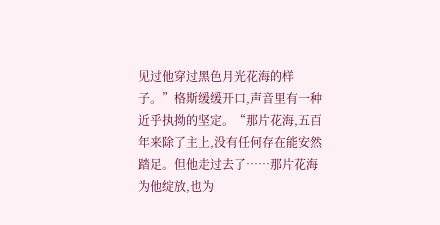见过他穿过黑色月光花海的样子。”格斯缓缓开口,声音里有一种近乎执拗的坚定。“那片花海,五百年来除了主上,没有任何存在能安然踏足。但他走过去了……那片花海为他绽放,也为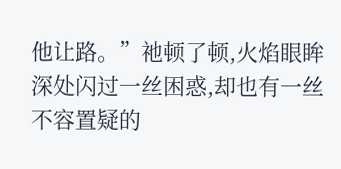他让路。”祂顿了顿,火焰眼眸深处闪过一丝困惑,却也有一丝不容置疑的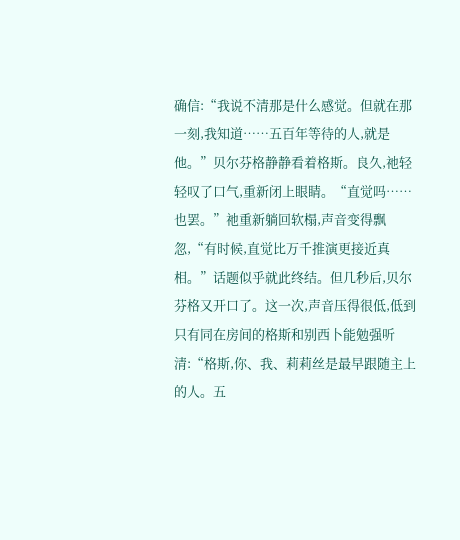确信:“我说不清那是什么感觉。但就在那一刻,我知道……五百年等待的人,就是他。”贝尔芬格静静看着格斯。良久,祂轻轻叹了口气,重新闭上眼睛。“直觉吗……也罢。”祂重新躺回软榻,声音变得飘忽,“有时候,直觉比万千推演更接近真相。”话题似乎就此终结。但几秒后,贝尔芬格又开口了。这一次,声音压得很低,低到只有同在房间的格斯和别西卜能勉强听清:“格斯,你、我、莉莉丝是最早跟随主上的人。五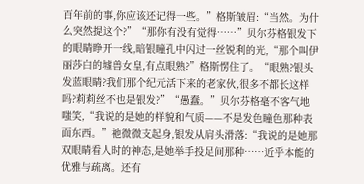百年前的事,你应该还记得一些。”格斯皱眉:“当然。为什么突然提这个?”“那你有没有觉得……”贝尔芬格银发下的眼睛睁开一线,暗银瞳孔中闪过一丝锐利的光,“那个叫伊丽莎白的墟兽女皇,有点眼熟?”格斯愣住了。“眼熟?银头发蓝眼睛?我们那个纪元活下来的老家伙,很多不都长这样吗?莉莉丝不也是银发?”“愚蠢。”贝尔芬格毫不客气地嗤笑,“我说的是她的样貌和气质——不是发色瞳色那种表面东西。”祂微微支起身,银发从肩头滑落:“我说的是她那双眼睛看人时的神态,是她举手投足间那种……近乎本能的优雅与疏离。还有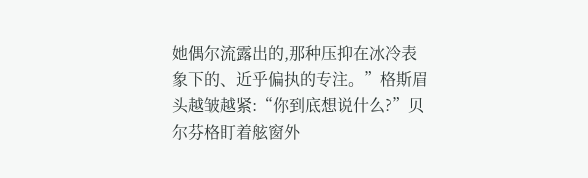她偶尔流露出的,那种压抑在冰冷表象下的、近乎偏执的专注。”格斯眉头越皱越紧:“你到底想说什么?”贝尔芬格盯着舷窗外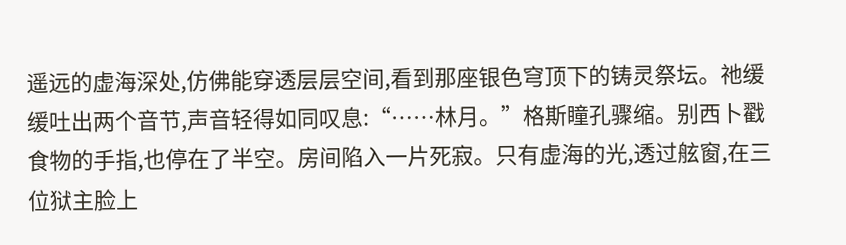遥远的虚海深处,仿佛能穿透层层空间,看到那座银色穹顶下的铸灵祭坛。祂缓缓吐出两个音节,声音轻得如同叹息:“……林月。”格斯瞳孔骤缩。别西卜戳食物的手指,也停在了半空。房间陷入一片死寂。只有虚海的光,透过舷窗,在三位狱主脸上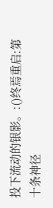投下流动的银影。:()终焉重启:第十条神径